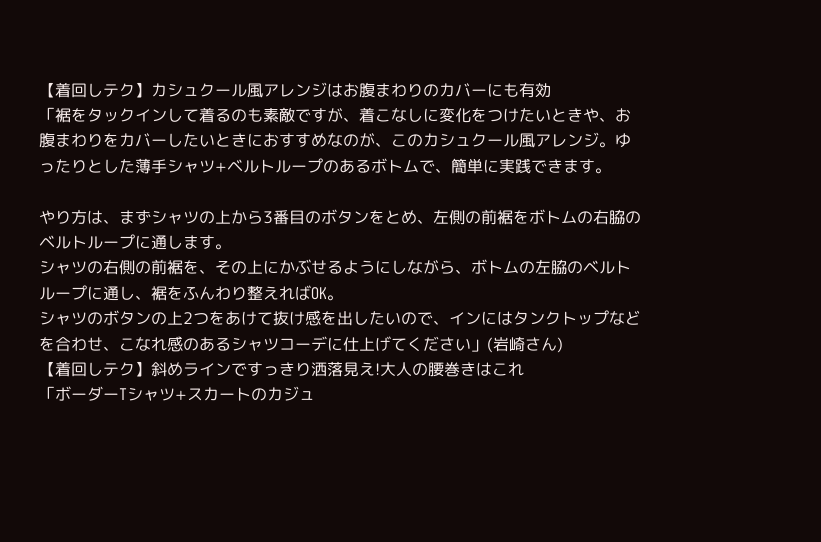【着回しテク】カシュクール風アレンジはお腹まわりのカバーにも有効
「裾をタックインして着るのも素敵ですが、着こなしに変化をつけたいときや、お腹まわりをカバーしたいときにおすすめなのが、このカシュクール風アレンジ。ゆったりとした薄手シャツ+ベルトループのあるボトムで、簡単に実践できます。

やり方は、まずシャツの上から3番目のボタンをとめ、左側の前裾をボトムの右脇のベルトループに通します。
シャツの右側の前裾を、その上にかぶせるようにしながら、ボトムの左脇のベルトループに通し、裾をふんわり整えればOK。
シャツのボタンの上2つをあけて抜け感を出したいので、インにはタンクトップなどを合わせ、こなれ感のあるシャツコーデに仕上げてください」(岩崎さん)
【着回しテク】斜めラインですっきり洒落見え!大人の腰巻きはこれ
「ボーダーTシャツ+スカートのカジュ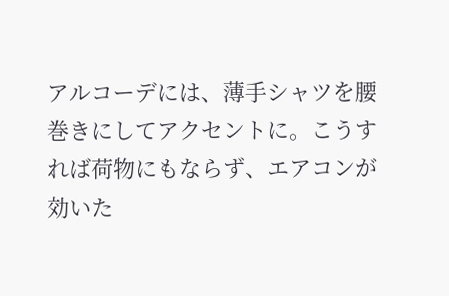アルコーデには、薄手シャツを腰巻きにしてアクセントに。こうすれば荷物にもならず、エアコンが効いた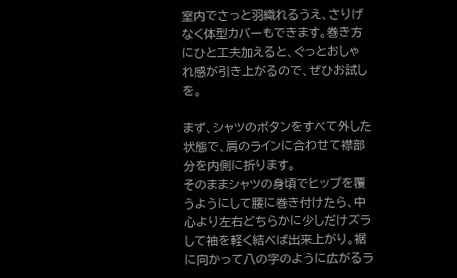室内でさっと羽織れるうえ、さりげなく体型カバーもできます。巻き方にひと工夫加えると、ぐっとおしゃれ感が引き上がるので、ぜひお試しを。

まず、シャツのボタンをすべて外した状態で、肩のラインに合わせて襟部分を内側に折ります。
そのままシャツの身頃でヒップを覆うようにして腰に巻き付けたら、中心より左右どちらかに少しだけズラして袖を軽く結べば出来上がり。裾に向かって八の字のように広がるラ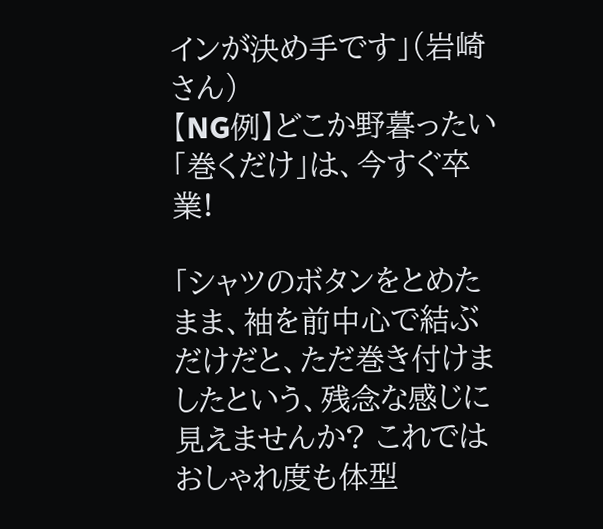インが決め手です」(岩崎さん)
【NG例】どこか野暮ったい「巻くだけ」は、今すぐ卒業!

「シャツのボタンをとめたまま、袖を前中心で結ぶだけだと、ただ巻き付けましたという、残念な感じに見えませんか? これではおしゃれ度も体型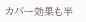カバー効果も半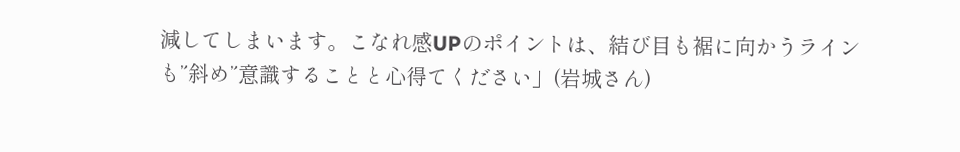減してしまいます。こなれ感UPのポイントは、結び目も裾に向かうラインも”斜め”意識することと心得てください」(岩城さん)